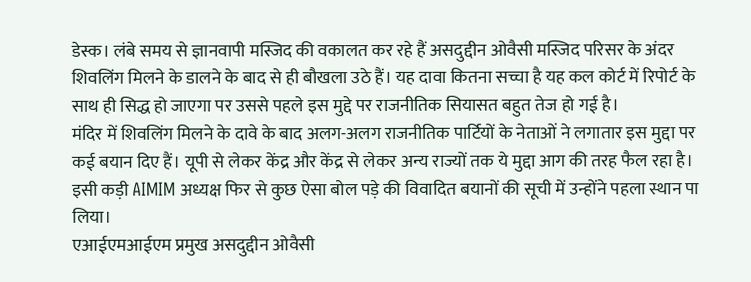डेस्क। लंबे समय से ज्ञानवापी मस्जिद की वकालत कर रहे हैं असदुद्दीन ओवैसी मस्जिद परिसर के अंदर शिवलिंग मिलने के डालने के बाद से ही बौखला उठे हैं। यह दावा कितना सच्चा है यह कल कोर्ट में रिपोर्ट के साथ ही सिद्ध हो जाएगा पर उससे पहले इस मुद्दे पर राजनीतिक सियासत बहुत तेज हो गई है।
मंदिर में शिवलिंग मिलने के दावे के बाद अलग-अलग राजनीतिक पार्टियों के नेताओं ने लगातार इस मुद्दा पर कई बयान दिए हैं। यूपी से लेकर केंद्र और केंद्र से लेकर अन्य राज्यों तक ये मुद्दा आग की तरह फैल रहा है। इसी कड़ी AIMIM अध्यक्ष फिर से कुछ ऐसा बोल पड़े की विवादित बयानों की सूची में उन्होंने पहला स्थान पा लिया।
एआईएमआईएम प्रमुख असदुद्दीन ओवैसी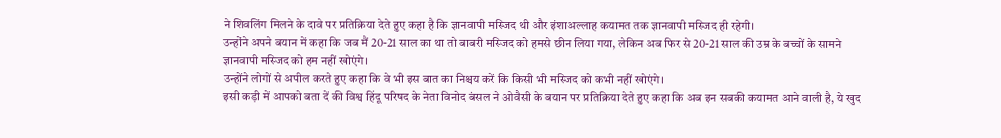ने शिवलिंग मिलने के दावे पर प्रतिक्रिया देते हुए कहा है कि ज्ञानवापी मस्जिद थी और इंशाअल्लाह कयामत तक ज्ञानवापी मस्जिद ही रहेगी।
उन्होंने अपने बयान में कहा कि जब मैं 20-21 साल का था तो बाबरी मस्जिद को हमसे छीन लिया गया, लेकिन अब फिर से 20-21 साल की उम्र के बच्चों के सामने ज्ञानवापी मस्जिद को हम नहीं खोएंगे।
उन्होंने लोगों से अपील करते हुए कहा कि वे भी इस बात का निश्चय करें कि किसी भी मस्जिद को कभी नहीं खोएंगे।
इसी कड़ी में आपको बता दें की विश्व हिंदू परिषद के नेता विनोद बंसल ने ओवैसी के बयान पर प्रतिक्रिया देते हुए कहा कि अब इन सबकी कयामत आने वाली है, ये खुद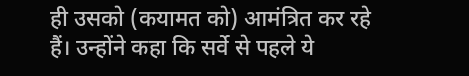ही उसको (कयामत को) आमंत्रित कर रहे हैं। उन्होंने कहा कि सर्वे से पहले ये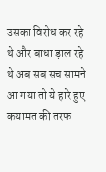उसका विरोध कर रहे थे और बाधा ड़ाल रहे थे अब सब सच सामने आ गया तो ये हारे हुए कयामत की तरफ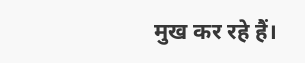मुख कर रहे हैं।